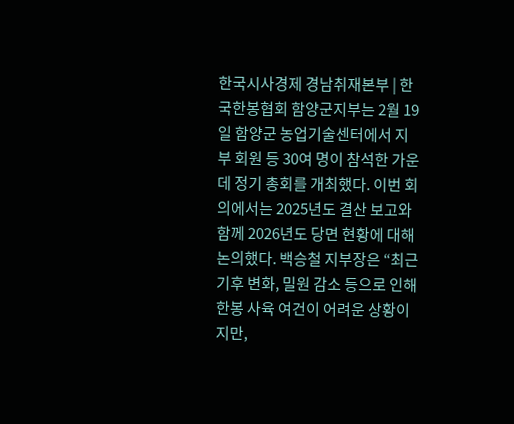한국시사경제 경남취재본부 | 한국한봉협회 함양군지부는 2월 19일 함양군 농업기술센터에서 지부 회원 등 30여 명이 참석한 가운데 정기 총회를 개최했다. 이번 회의에서는 2025년도 결산 보고와 함께 2026년도 당면 현황에 대해 논의했다. 백승철 지부장은 “최근 기후 변화, 밀원 감소 등으로 인해 한봉 사육 여건이 어려운 상황이지만,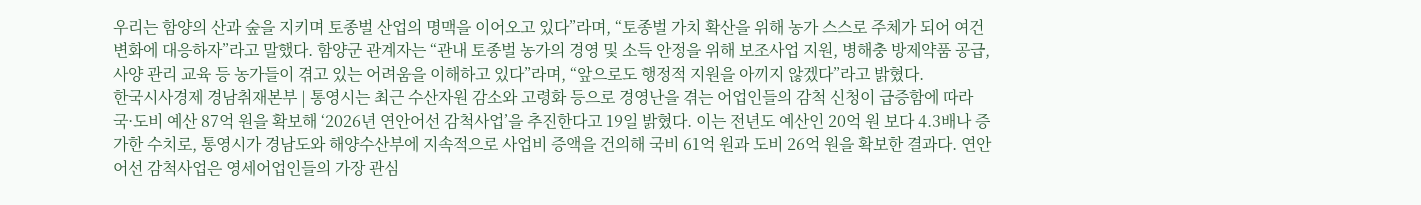우리는 함양의 산과 숲을 지키며 토종벌 산업의 명맥을 이어오고 있다”라며, “토종벌 가치 확산을 위해 농가 스스로 주체가 되어 여건 변화에 대응하자”라고 말했다. 함양군 관계자는 “관내 토종벌 농가의 경영 및 소득 안정을 위해 보조사업 지원, 병해충 방제약품 공급, 사양 관리 교육 등 농가들이 겪고 있는 어려움을 이해하고 있다”라며, “앞으로도 행정적 지원을 아끼지 않겠다”라고 밝혔다.
한국시사경제 경남취재본부 | 통영시는 최근 수산자원 감소와 고령화 등으로 경영난을 겪는 어업인들의 감척 신청이 급증함에 따라 국·도비 예산 87억 원을 확보해 ‘2026년 연안어선 감척사업’을 추진한다고 19일 밝혔다. 이는 전년도 예산인 20억 원 보다 4.3배나 증가한 수치로, 통영시가 경남도와 해양수산부에 지속적으로 사업비 증액을 건의해 국비 61억 원과 도비 26억 원을 확보한 결과다. 연안어선 감척사업은 영세어업인들의 가장 관심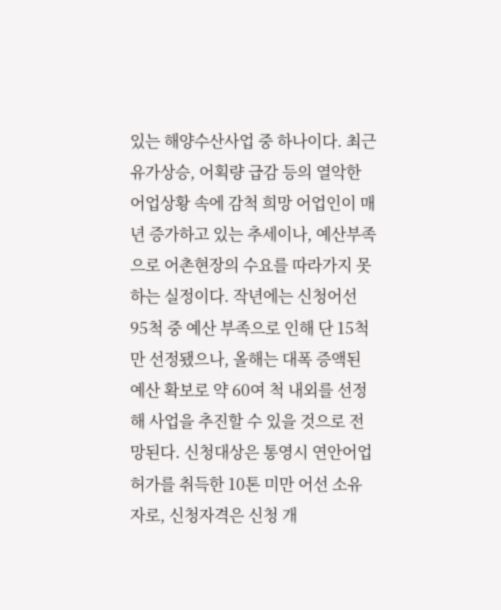있는 해양수산사업 중 하나이다. 최근 유가상승, 어획량 급감 등의 열악한 어업상황 속에 감척 희망 어업인이 매년 증가하고 있는 추세이나, 예산부족으로 어촌현장의 수요를 따라가지 못하는 실정이다. 작년에는 신청어선 95척 중 예산 부족으로 인해 단 15척만 선정됐으나, 올해는 대폭 증액된 예산 확보로 약 60여 척 내외를 선정해 사업을 추진할 수 있을 것으로 전망된다. 신청대상은 통영시 연안어업 허가를 취득한 10톤 미만 어선 소유자로, 신청자격은 신청 개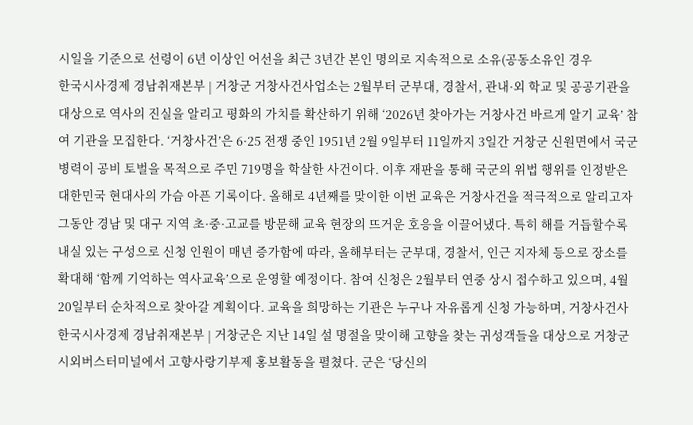시일을 기준으로 선령이 6년 이상인 어선을 최근 3년간 본인 명의로 지속적으로 소유(공동소유인 경우
한국시사경제 경남취재본부 | 거창군 거창사건사업소는 2월부터 군부대, 경찰서, 관내·외 학교 및 공공기관을 대상으로 역사의 진실을 알리고 평화의 가치를 확산하기 위해 ‘2026년 찾아가는 거창사건 바르게 알기 교육’ 참여 기관을 모집한다. ‘거창사건’은 6·25 전쟁 중인 1951년 2월 9일부터 11일까지 3일간 거창군 신원면에서 국군 병력이 공비 토벌을 목적으로 주민 719명을 학살한 사건이다. 이후 재판을 통해 국군의 위법 행위를 인정받은 대한민국 현대사의 가슴 아픈 기록이다. 올해로 4년째를 맞이한 이번 교육은 거창사건을 적극적으로 알리고자 그동안 경남 및 대구 지역 초·중·고교를 방문해 교육 현장의 뜨거운 호응을 이끌어냈다. 특히 해를 거듭할수록 내실 있는 구성으로 신청 인원이 매년 증가함에 따라, 올해부터는 군부대, 경찰서, 인근 지자체 등으로 장소를 확대해 ‘함께 기억하는 역사교육’으로 운영할 예정이다. 참여 신청은 2월부터 연중 상시 접수하고 있으며, 4월 20일부터 순차적으로 찾아갈 계획이다. 교육을 희망하는 기관은 누구나 자유롭게 신청 가능하며, 거창사건사
한국시사경제 경남취재본부 | 거창군은 지난 14일 설 명절을 맞이해 고향을 찾는 귀성객들을 대상으로 거창군 시외버스터미널에서 고향사랑기부제 홍보활동을 펼쳤다. 군은 ‘당신의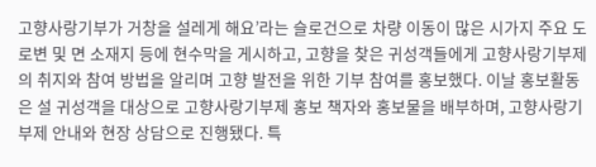고향사랑기부가 거창을 설레게 해요’라는 슬로건으로 차량 이동이 많은 시가지 주요 도로변 및 면 소재지 등에 현수막을 게시하고, 고향을 찾은 귀성객들에게 고향사랑기부제의 취지와 참여 방법을 알리며 고향 발전을 위한 기부 참여를 홍보했다. 이날 홍보활동은 설 귀성객을 대상으로 고향사랑기부제 홍보 책자와 홍보물을 배부하며, 고향사랑기부제 안내와 현장 상담으로 진행됐다. 특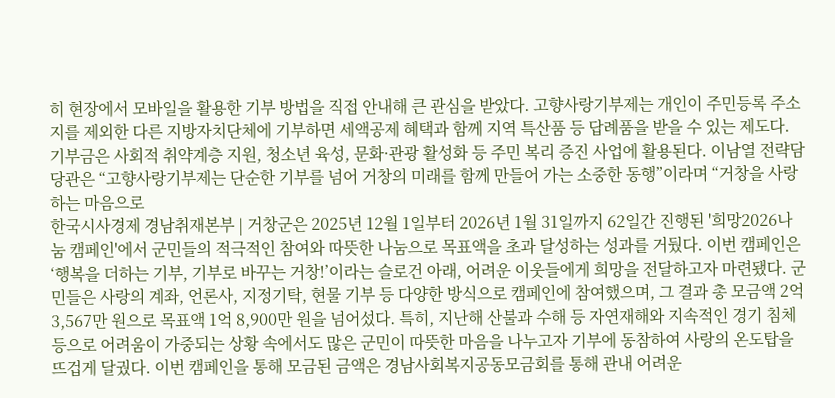히 현장에서 모바일을 활용한 기부 방법을 직접 안내해 큰 관심을 받았다. 고향사랑기부제는 개인이 주민등록 주소지를 제외한 다른 지방자치단체에 기부하면 세액공제 혜택과 함께 지역 특산품 등 답례품을 받을 수 있는 제도다. 기부금은 사회적 취약계층 지원, 청소년 육성, 문화·관광 활성화 등 주민 복리 증진 사업에 활용된다. 이남열 전략담당관은 “고향사랑기부제는 단순한 기부를 넘어 거창의 미래를 함께 만들어 가는 소중한 동행”이라며 “거창을 사랑하는 마음으로
한국시사경제 경남취재본부 | 거창군은 2025년 12월 1일부터 2026년 1월 31일까지 62일간 진행된 '희망2026나눔 캠페인'에서 군민들의 적극적인 참여와 따뜻한 나눔으로 목표액을 초과 달성하는 성과를 거뒀다. 이번 캠페인은 ‘행복을 더하는 기부, 기부로 바꾸는 거창!’이라는 슬로건 아래, 어려운 이웃들에게 희망을 전달하고자 마련됐다. 군민들은 사랑의 계좌, 언론사, 지정기탁, 현물 기부 등 다양한 방식으로 캠페인에 참여했으며, 그 결과 총 모금액 2억 3,567만 원으로 목표액 1억 8,900만 원을 넘어섰다. 특히, 지난해 산불과 수해 등 자연재해와 지속적인 경기 침체 등으로 어려움이 가중되는 상황 속에서도 많은 군민이 따뜻한 마음을 나누고자 기부에 동참하여 사랑의 온도탑을 뜨겁게 달궜다. 이번 캠페인을 통해 모금된 금액은 경남사회복지공동모금회를 통해 관내 어려운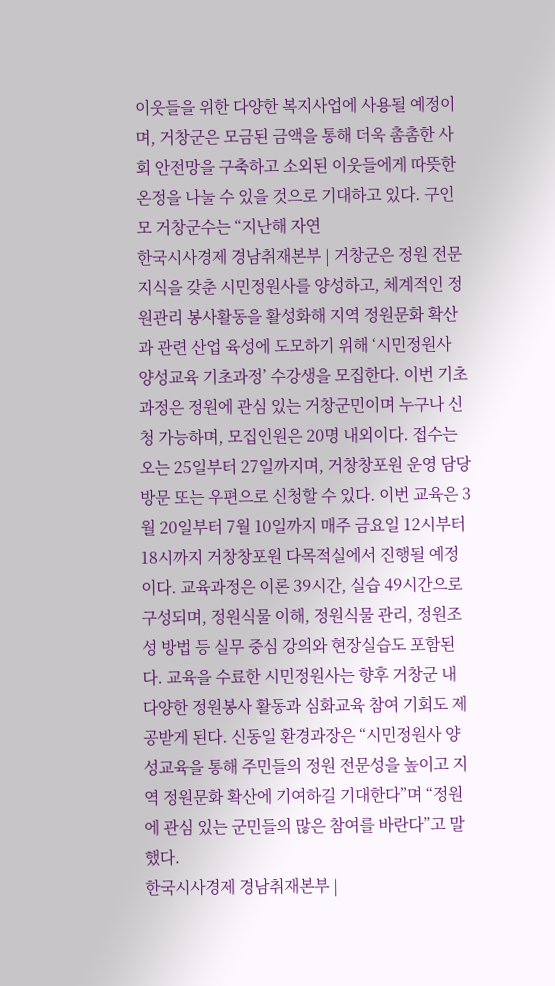이웃들을 위한 다양한 복지사업에 사용될 예정이며, 거창군은 모금된 금액을 통해 더욱 촘촘한 사회 안전망을 구축하고 소외된 이웃들에게 따뜻한 온정을 나눌 수 있을 것으로 기대하고 있다. 구인모 거창군수는 “지난해 자연
한국시사경제 경남취재본부 | 거창군은 정원 전문 지식을 갖춘 시민정원사를 양성하고, 체계적인 정원관리 봉사활동을 활성화해 지역 정원문화 확산과 관련 산업 육성에 도모하기 위해 ‘시민정원사 양성교육 기초과정’ 수강생을 모집한다. 이번 기초과정은 정원에 관심 있는 거창군민이며 누구나 신청 가능하며, 모집인원은 20명 내외이다. 접수는 오는 25일부터 27일까지며, 거창창포원 운영 담당 방문 또는 우편으로 신청할 수 있다. 이번 교육은 3월 20일부터 7월 10일까지 매주 금요일 12시부터 18시까지 거창창포원 다목적실에서 진행될 예정이다. 교육과정은 이론 39시간, 실습 49시간으로 구성되며, 정원식물 이해, 정원식물 관리, 정원조성 방법 등 실무 중심 강의와 현장실습도 포함된다. 교육을 수료한 시민정원사는 향후 거창군 내 다양한 정원봉사 활동과 심화교육 참여 기회도 제공받게 된다. 신동일 환경과장은 “시민정원사 양성교육을 통해 주민들의 정원 전문성을 높이고 지역 정원문화 확산에 기여하길 기대한다”며 “정원에 관심 있는 군민들의 많은 참여를 바란다”고 말했다.
한국시사경제 경남취재본부 |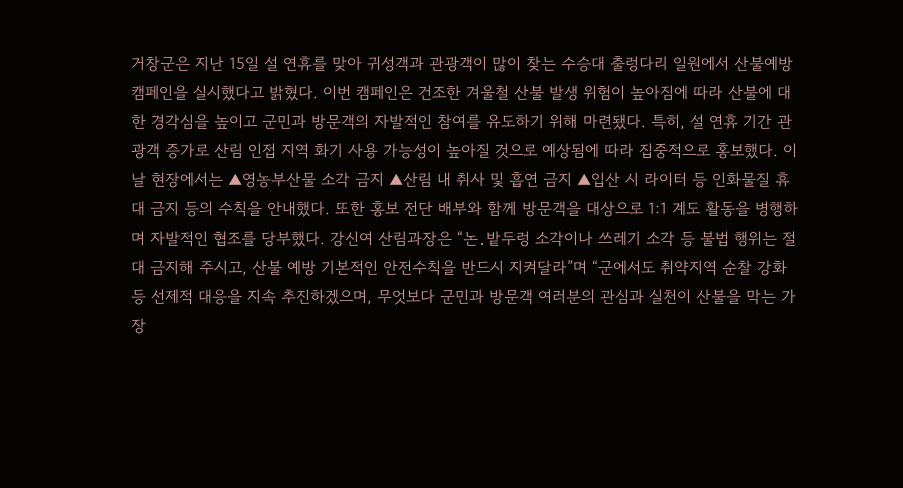거창군은 지난 15일 설 연휴를 맞아 귀성객과 관광객이 많이 찾는 수승대 출렁다리 일원에서 산불예방 캠페인을 실시했다고 밝혔다. 이번 캠페인은 건조한 겨울철 산불 발생 위험이 높아짐에 따라 산불에 대한 경각심을 높이고 군민과 방문객의 자발적인 참여를 유도하기 위해 마련됐다. 특히, 설 연휴 기간 관광객 증가로 산림 인접 지역 화기 사용 가능성이 높아질 것으로 예상됨에 따라 집중적으로 홍보했다. 이날 현장에서는 ▲영농부산물 소각 금지 ▲산림 내 취사 및 흡연 금지 ▲입산 시 라이터 등 인화물질 휴대 금지 등의 수칙을 안내했다. 또한 홍보 전단 배부와 함께 방문객을 대상으로 1:1 계도 활동을 병행하며 자발적인 협조를 당부했다. 강신여 산림과장은 “논․밭두렁 소각이나 쓰레기 소각 등 불법 행위는 절대 금지해 주시고, 산불 예방 기본적인 안전수칙을 반드시 지켜달라”며 “군에서도 취약지역 순찰 강화 등 선제적 대응을 지속 추진하겠으며, 무엇보다 군민과 방문객 여러분의 관심과 실천이 산불을 막는 가장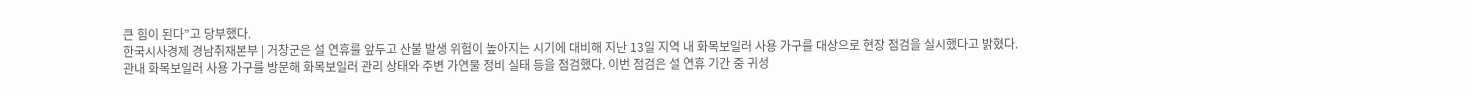큰 힘이 된다”고 당부했다.
한국시사경제 경남취재본부 | 거창군은 설 연휴를 앞두고 산불 발생 위험이 높아지는 시기에 대비해 지난 13일 지역 내 화목보일러 사용 가구를 대상으로 현장 점검을 실시했다고 밝혔다. 관내 화목보일러 사용 가구를 방문해 화목보일러 관리 상태와 주변 가연물 정비 실태 등을 점검했다. 이번 점검은 설 연휴 기간 중 귀성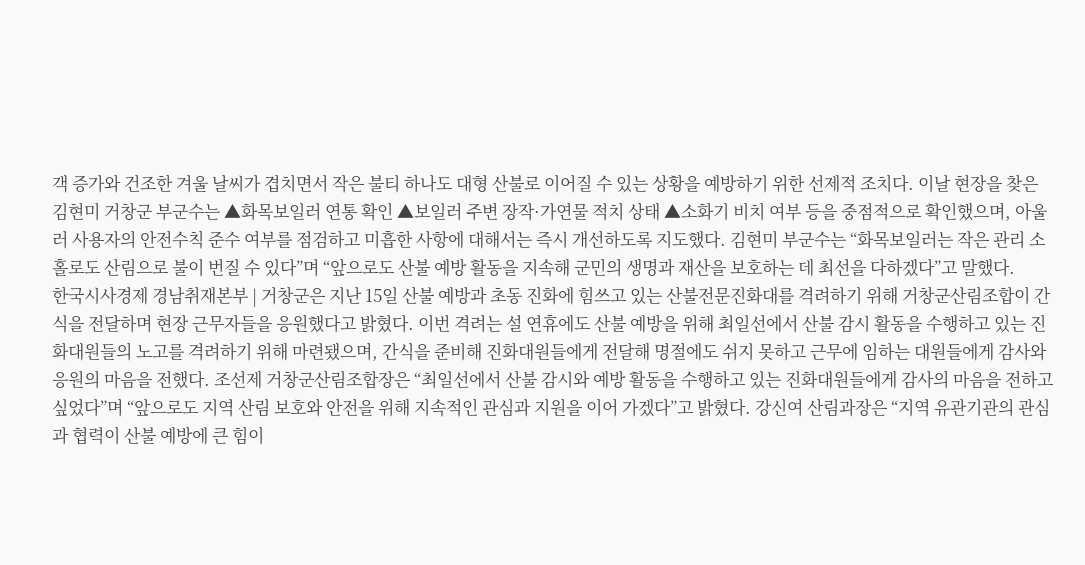객 증가와 건조한 겨울 날씨가 겹치면서 작은 불티 하나도 대형 산불로 이어질 수 있는 상황을 예방하기 위한 선제적 조치다. 이날 현장을 찾은 김현미 거창군 부군수는 ▲화목보일러 연통 확인 ▲보일러 주변 장작·가연물 적치 상태 ▲소화기 비치 여부 등을 중점적으로 확인했으며, 아울러 사용자의 안전수칙 준수 여부를 점검하고 미흡한 사항에 대해서는 즉시 개선하도록 지도했다. 김현미 부군수는 “화목보일러는 작은 관리 소홀로도 산림으로 불이 번질 수 있다”며 “앞으로도 산불 예방 활동을 지속해 군민의 생명과 재산을 보호하는 데 최선을 다하겠다”고 말했다.
한국시사경제 경남취재본부 | 거창군은 지난 15일 산불 예방과 초동 진화에 힘쓰고 있는 산불전문진화대를 격려하기 위해 거창군산림조합이 간식을 전달하며 현장 근무자들을 응원했다고 밝혔다. 이번 격려는 설 연휴에도 산불 예방을 위해 최일선에서 산불 감시 활동을 수행하고 있는 진화대원들의 노고를 격려하기 위해 마련됐으며, 간식을 준비해 진화대원들에게 전달해 명절에도 쉬지 못하고 근무에 임하는 대원들에게 감사와 응원의 마음을 전했다. 조선제 거창군산림조합장은 “최일선에서 산불 감시와 예방 활동을 수행하고 있는 진화대원들에게 감사의 마음을 전하고 싶었다”며 “앞으로도 지역 산림 보호와 안전을 위해 지속적인 관심과 지원을 이어 가겠다”고 밝혔다. 강신여 산림과장은 “지역 유관기관의 관심과 협력이 산불 예방에 큰 힘이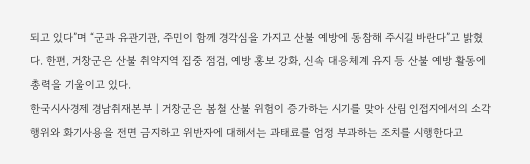되고 있다”며 “군과 유관기관, 주민이 함께 경각심을 가지고 산불 예방에 동참해 주시길 바란다”고 밝혔다. 한편, 거창군은 산불 취약지역 집중 점검, 예방 홍보 강화, 신속 대응체계 유지 등 산불 예방 활동에 총력을 기울이고 있다.
한국시사경제 경남취재본부 | 거창군은 봄철 산불 위험이 증가하는 시기를 맞아 산림 인접지에서의 소각 행위와 화기사용을 전면 금지하고 위반자에 대해서는 과태료를 엄정 부과하는 조치를 시행한다고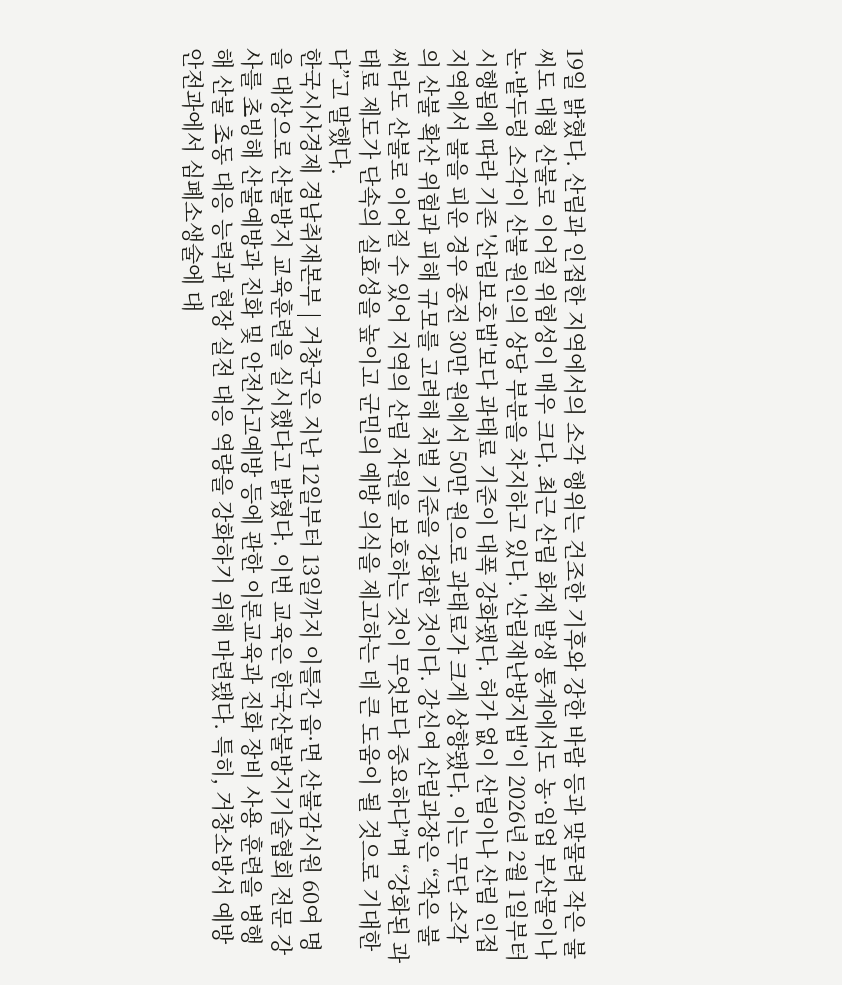19일 밝혔다. 산림과 인접한 지역에서의 소각 행위는 건조한 기후와 강한 바람 등과 맞물려 작은 불씨도 대형 산불로 이어질 위험성이 매우 크다. 최근 산림 화재 발생 통계에서도 농·임업 부산물이나 논·밭두렁 소각이 산불 원인의 상당 부분을 차지하고 있다. '산림재난방지법'이 2026년 2월 1일부터 시행됨에 따라 기존 '산림보호법'보다 과태료 기준이 대폭 강화됐다. 허가 없이 산림이나 산림 인접지역에서 불을 피운 경우 종전 30만 원에서 50만 원으로 과태료가 크게 상향됐다. 이는 무단 소각의 산불 확산 위험과 피해 규모를 고려해 처벌 기준을 강화한 것이다. 강신여 산림과장은 “작은 불씨라도 산불로 이어질 수 있어 지역의 산림 자원을 보호하는 것이 무엇보다 중요하다”며 “강화된 과태료 제도가 단속의 실효성을 높이고 군민의 예방 의식을 제고하는 데 큰 도움이 될 것으로 기대한다”고 말했다.
한국시사경제 경남취재본부 | 거창군은 지난 12일부터 13일까지 이틀간 읍·면 산불감시원 60여 명을 대상으로 산불방지 교육훈련을 실시했다고 밝혔다. 이번 교육은 한국산불방지기술협회 전문 강사를 초빙해 산불예방과 진화 및 안전사고예방 등에 관한 이론교육과 진화 장비 사용 훈련을 병행해 산불 초동 대응 능력과 현장 실전 대응 역량을 강화하기 위해 마련됐다. 특히, 거창소방서 예방안전과에서 심폐소생술에 대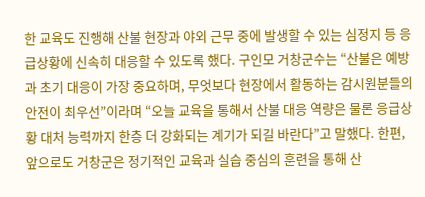한 교육도 진행해 산불 현장과 야외 근무 중에 발생할 수 있는 심정지 등 응급상황에 신속히 대응할 수 있도록 했다. 구인모 거창군수는 “산불은 예방과 초기 대응이 가장 중요하며, 무엇보다 현장에서 활동하는 감시원분들의 안전이 최우선”이라며 “오늘 교육을 통해서 산불 대응 역량은 물론 응급상황 대처 능력까지 한층 더 강화되는 계기가 되길 바란다”고 말했다. 한편, 앞으로도 거창군은 정기적인 교육과 실습 중심의 훈련을 통해 산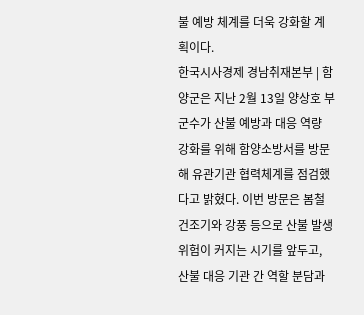불 예방 체계를 더욱 강화할 계획이다.
한국시사경제 경남취재본부 | 함양군은 지난 2월 13일 양상호 부군수가 산불 예방과 대응 역량 강화를 위해 함양소방서를 방문해 유관기관 협력체계를 점검했다고 밝혔다. 이번 방문은 봄철 건조기와 강풍 등으로 산불 발생 위험이 커지는 시기를 앞두고, 산불 대응 기관 간 역할 분담과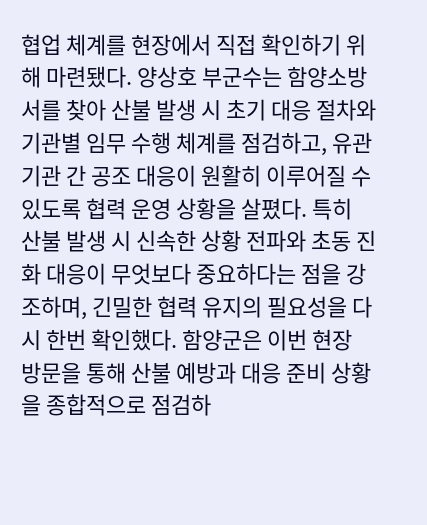협업 체계를 현장에서 직접 확인하기 위해 마련됐다. 양상호 부군수는 함양소방서를 찾아 산불 발생 시 초기 대응 절차와 기관별 임무 수행 체계를 점검하고, 유관기관 간 공조 대응이 원활히 이루어질 수 있도록 협력 운영 상황을 살폈다. 특히 산불 발생 시 신속한 상황 전파와 초동 진화 대응이 무엇보다 중요하다는 점을 강조하며, 긴밀한 협력 유지의 필요성을 다시 한번 확인했다. 함양군은 이번 현장 방문을 통해 산불 예방과 대응 준비 상황을 종합적으로 점검하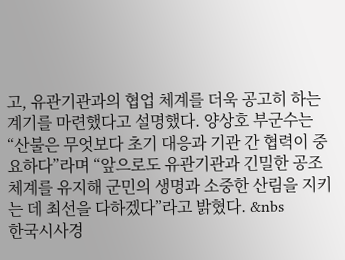고, 유관기관과의 협업 체계를 더욱 공고히 하는 계기를 마련했다고 설명했다. 양상호 부군수는 “산불은 무엇보다 초기 대응과 기관 간 협력이 중요하다”라며 “앞으로도 유관기관과 긴밀한 공조 체계를 유지해 군민의 생명과 소중한 산림을 지키는 데 최선을 다하겠다”라고 밝혔다. &nbs
한국시사경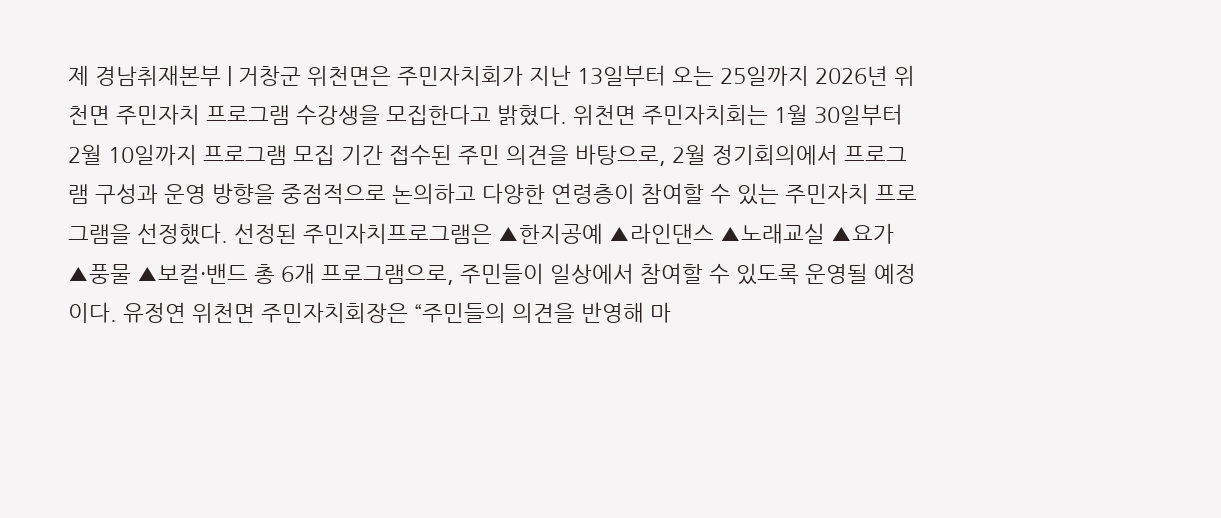제 경남취재본부 | 거창군 위천면은 주민자치회가 지난 13일부터 오는 25일까지 2026년 위천면 주민자치 프로그램 수강생을 모집한다고 밝혔다. 위천면 주민자치회는 1월 30일부터 2월 10일까지 프로그램 모집 기간 접수된 주민 의견을 바탕으로, 2월 정기회의에서 프로그램 구성과 운영 방향을 중점적으로 논의하고 다양한 연령층이 참여할 수 있는 주민자치 프로그램을 선정했다. 선정된 주민자치프로그램은 ▲한지공예 ▲라인댄스 ▲노래교실 ▲요가 ▲풍물 ▲보컬·밴드 총 6개 프로그램으로, 주민들이 일상에서 참여할 수 있도록 운영될 예정이다. 유정연 위천면 주민자치회장은 “주민들의 의견을 반영해 마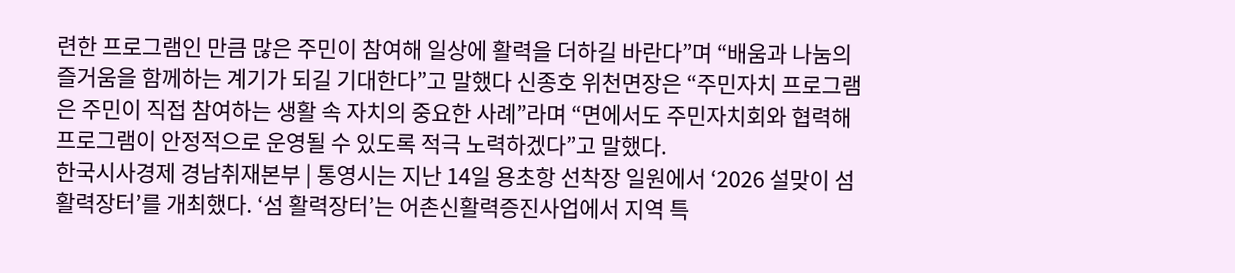련한 프로그램인 만큼 많은 주민이 참여해 일상에 활력을 더하길 바란다”며 “배움과 나눔의 즐거움을 함께하는 계기가 되길 기대한다”고 말했다 신종호 위천면장은 “주민자치 프로그램은 주민이 직접 참여하는 생활 속 자치의 중요한 사례”라며 “면에서도 주민자치회와 협력해 프로그램이 안정적으로 운영될 수 있도록 적극 노력하겠다”고 말했다.
한국시사경제 경남취재본부 | 통영시는 지난 14일 용초항 선착장 일원에서 ‘2026 설맞이 섬 활력장터’를 개최했다. ‘섬 활력장터’는 어촌신활력증진사업에서 지역 특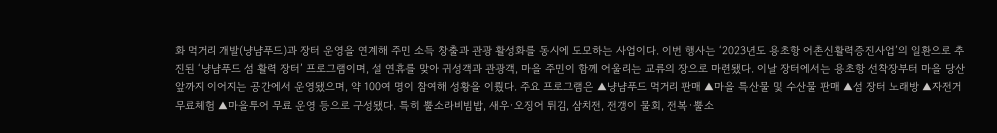화 먹거리 개발(냥냠푸드)과 장터 운영을 연계해 주민 소득 창출과 관광 활성화를 동시에 도모하는 사업이다. 이번 행사는 ‘2023년도 용초항 어촌신활력증진사업’의 일환으로 추진된 ‘냥냠푸드 섬 활력 장터’ 프로그램이며, 설 연휴를 맞아 귀성객과 관광객, 마을 주민이 함께 어울리는 교류의 장으로 마련됐다. 이날 장터에서는 용초항 선착장부터 마을 당산 앞까지 이어지는 공간에서 운영됐으며, 약 100여 명이 참여해 성황을 이뤘다. 주요 프로그램은 ▲냥냠푸드 먹거리 판매 ▲마을 특산물 및 수산물 판매 ▲섬 장터 노래방 ▲자전거 무료체험 ▲마을투어 무료 운영 등으로 구성됐다. 특히 뿔소라비빔밥, 새우·오징어 튀김, 삼치전, 전갱이 물회, 전복·뿔소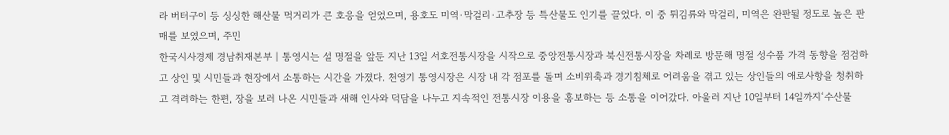라 버터구이 등 싱싱한 해산물 먹거리가 큰 호응을 얻었으며, 용호도 미역·막걸리·고추장 등 특산물도 인기를 끌었다. 이 중 튀김류와 막걸리, 미역은 완판될 정도로 높은 판매를 보였으며, 주민
한국시사경제 경남취재본부 | 통영시는 설 명절을 앞둔 지난 13일 서호전통시장을 시작으로 중앙전통시장과 북신전통시장을 차례로 방문해 명절 성수품 가격 동향을 점검하고 상인 및 시민들과 현장에서 소통하는 시간을 가졌다. 천영기 통영시장은 시장 내 각 점포를 돌며 소비위축과 경기침체로 어려움을 겪고 있는 상인들의 애로사항을 청취하고 격려하는 한편, 장을 보러 나온 시민들과 새해 인사와 덕담을 나누고 지속적인 전통시장 이용을 홍보하는 등 소통을 이어갔다. 아울러 지난 10일부터 14일까지‘수산물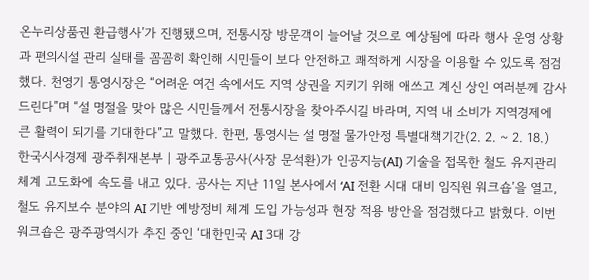온누리상품권 환급행사’가 진행됐으며, 전통시장 방문객이 늘어날 것으로 예상됨에 따라 행사 운영 상황과 편의시설 관리 실태를 꼼꼼히 확인해 시민들이 보다 안전하고 쾌적하게 시장을 이용할 수 있도록 점검했다. 천영기 통영시장은 “어려운 여건 속에서도 지역 상권을 지키기 위해 애쓰고 계신 상인 여러분께 감사드린다”며 “설 명절을 맞아 많은 시민들께서 전통시장을 찾아주시길 바라며, 지역 내 소비가 지역경제에 큰 활력이 되기를 기대한다”고 말했다. 한편, 통영시는 설 명절 물가안정 특별대책기간(2. 2. ~ 2. 18.)
한국시사경제 광주취재본부 | 광주교통공사(사장 문석환)가 인공지능(AI) 기술을 접목한 철도 유지관리 체계 고도화에 속도를 내고 있다. 공사는 지난 11일 본사에서 ‘AI 전환 시대 대비 임직원 워크숍’을 열고, 철도 유지보수 분야의 AI 기반 예방정비 체계 도입 가능성과 현장 적용 방안을 점검했다고 밝혔다. 이번 워크숍은 광주광역시가 추진 중인 ‘대한민국 AI 3대 강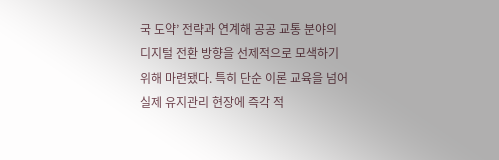국 도약’ 전략과 연계해 공공 교통 분야의 디지털 전환 방향을 선제적으로 모색하기 위해 마련됐다. 특히 단순 이론 교육을 넘어 실제 유지관리 현장에 즉각 적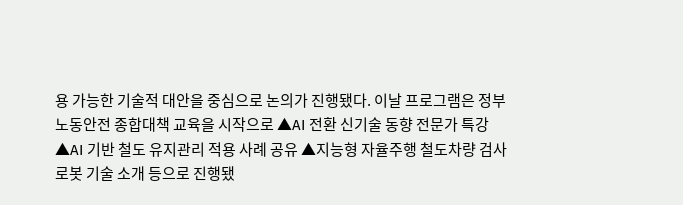용 가능한 기술적 대안을 중심으로 논의가 진행됐다. 이날 프로그램은 정부 노동안전 종합대책 교육을 시작으로 ▲AI 전환 신기술 동향 전문가 특강 ▲AI 기반 철도 유지관리 적용 사례 공유 ▲지능형 자율주행 철도차량 검사 로봇 기술 소개 등으로 진행됐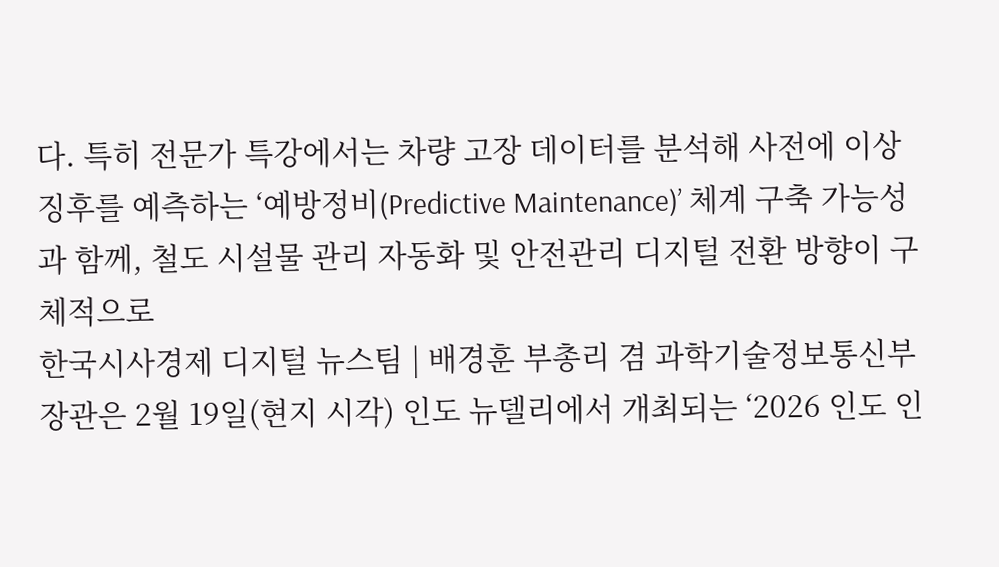다. 특히 전문가 특강에서는 차량 고장 데이터를 분석해 사전에 이상 징후를 예측하는 ‘예방정비(Predictive Maintenance)’ 체계 구축 가능성과 함께, 철도 시설물 관리 자동화 및 안전관리 디지털 전환 방향이 구체적으로
한국시사경제 디지털 뉴스팀 | 배경훈 부총리 겸 과학기술정보통신부 장관은 2월 19일(현지 시각) 인도 뉴델리에서 개최되는 ‘2026 인도 인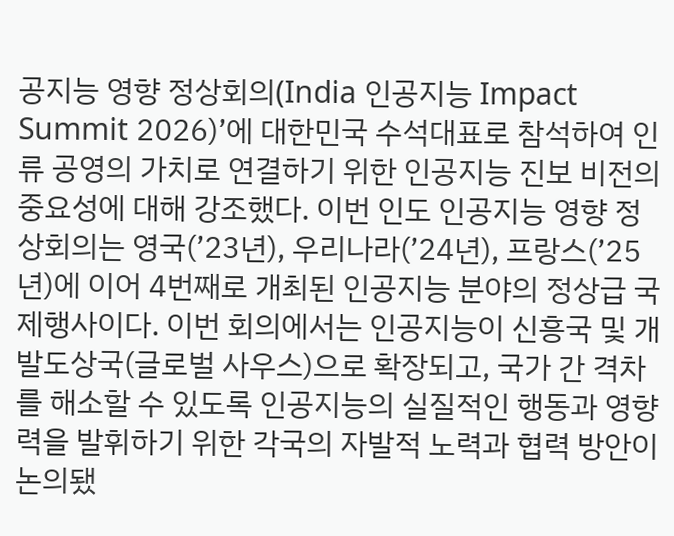공지능 영향 정상회의(India 인공지능 Impact Summit 2026)’에 대한민국 수석대표로 참석하여 인류 공영의 가치로 연결하기 위한 인공지능 진보 비전의 중요성에 대해 강조했다. 이번 인도 인공지능 영향 정상회의는 영국(’23년), 우리나라(’24년), 프랑스(’25년)에 이어 4번째로 개최된 인공지능 분야의 정상급 국제행사이다. 이번 회의에서는 인공지능이 신흥국 및 개발도상국(글로벌 사우스)으로 확장되고, 국가 간 격차를 해소할 수 있도록 인공지능의 실질적인 행동과 영향력을 발휘하기 위한 각국의 자발적 노력과 협력 방안이 논의됐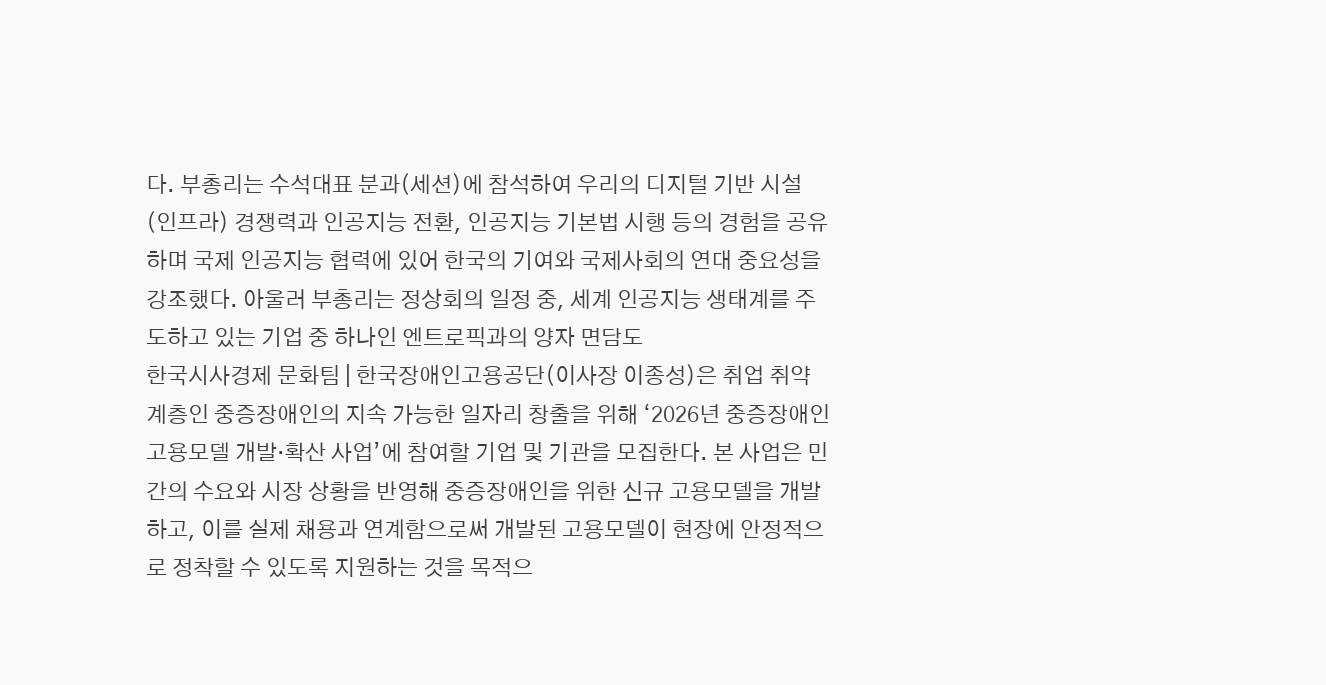다. 부총리는 수석대표 분과(세션)에 참석하여 우리의 디지털 기반 시설(인프라) 경쟁력과 인공지능 전환, 인공지능 기본법 시행 등의 경험을 공유하며 국제 인공지능 협력에 있어 한국의 기여와 국제사회의 연대 중요성을 강조했다. 아울러 부총리는 정상회의 일정 중, 세계 인공지능 생태계를 주도하고 있는 기업 중 하나인 엔트로픽과의 양자 면담도
한국시사경제 문화팀 | 한국장애인고용공단(이사장 이종성)은 취업 취약계층인 중증장애인의 지속 가능한 일자리 창출을 위해 ‘2026년 중증장애인 고용모델 개발·확산 사업’에 참여할 기업 및 기관을 모집한다. 본 사업은 민간의 수요와 시장 상황을 반영해 중증장애인을 위한 신규 고용모델을 개발하고, 이를 실제 채용과 연계함으로써 개발된 고용모델이 현장에 안정적으로 정착할 수 있도록 지원하는 것을 목적으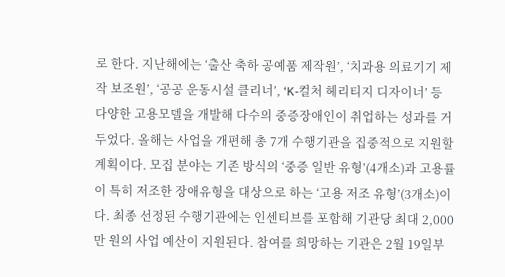로 한다. 지난해에는 ‘출산 축하 공예품 제작원’, ‘치과용 의료기기 제작 보조원’, ‘공공 운동시설 클리너’, ‘K-컬처 헤리티지 디자이너’ 등 다양한 고용모델을 개발해 다수의 중증장애인이 취업하는 성과를 거두었다. 올해는 사업을 개편해 총 7개 수행기관을 집중적으로 지원할 계획이다. 모집 분야는 기존 방식의 ‘중증 일반 유형’(4개소)과 고용률이 특히 저조한 장애유형을 대상으로 하는 ‘고용 저조 유형’(3개소)이다. 최종 선정된 수행기관에는 인센티브를 포함해 기관당 최대 2,000만 원의 사업 예산이 지원된다. 참여를 희망하는 기관은 2월 19일부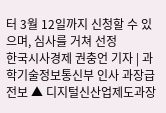터 3월 12일까지 신청할 수 있으며, 심사를 거쳐 선정
한국시사경제 권충언 기자 | 과학기술정보통신부 인사 과장급 전보 ▲ 디지털신산업제도과장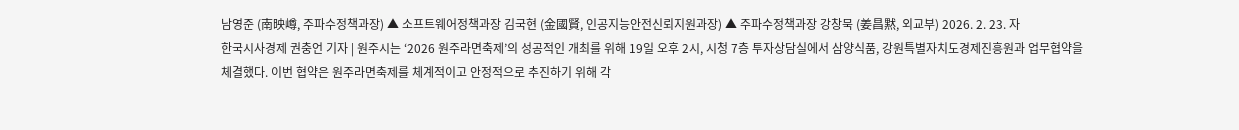남영준 (南映嶟, 주파수정책과장) ▲ 소프트웨어정책과장 김국현 (金國賢, 인공지능안전신뢰지원과장) ▲ 주파수정책과장 강창묵 (姜昌黙, 외교부) 2026. 2. 23. 자
한국시사경제 권충언 기자 | 원주시는 ‘2026 원주라면축제’의 성공적인 개최를 위해 19일 오후 2시, 시청 7층 투자상담실에서 삼양식품, 강원특별자치도경제진흥원과 업무협약을 체결했다. 이번 협약은 원주라면축제를 체계적이고 안정적으로 추진하기 위해 각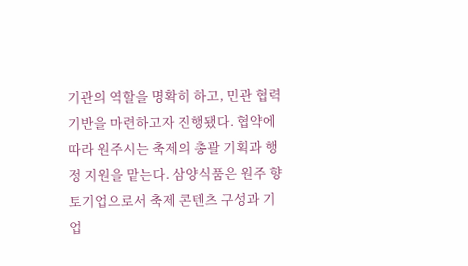기관의 역할을 명확히 하고, 민관 협력 기반을 마련하고자 진행됐다. 협약에 따라 원주시는 축제의 총괄 기획과 행정 지원을 맡는다. 삼양식품은 원주 향토기업으로서 축제 콘텐츠 구성과 기업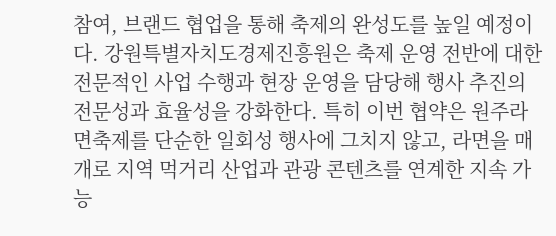참여, 브랜드 협업을 통해 축제의 완성도를 높일 예정이다. 강원특별자치도경제진흥원은 축제 운영 전반에 대한 전문적인 사업 수행과 현장 운영을 담당해 행사 추진의 전문성과 효율성을 강화한다. 특히 이번 협약은 원주라면축제를 단순한 일회성 행사에 그치지 않고, 라면을 매개로 지역 먹거리 산업과 관광 콘텐츠를 연계한 지속 가능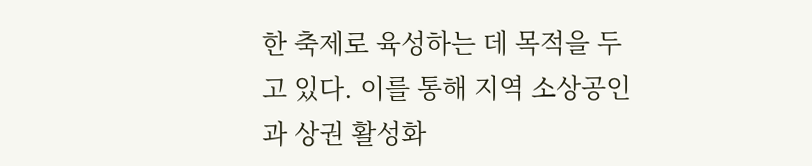한 축제로 육성하는 데 목적을 두고 있다. 이를 통해 지역 소상공인과 상권 활성화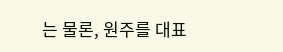는 물론, 원주를 대표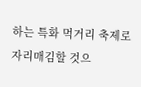하는 특화 먹거리 축제로 자리매김할 것으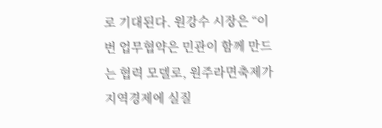로 기대된다. 원강수 시장은 “이번 업무협약은 민관이 함께 만드는 협력 모델로, 원주라면축제가 지역경제에 실질